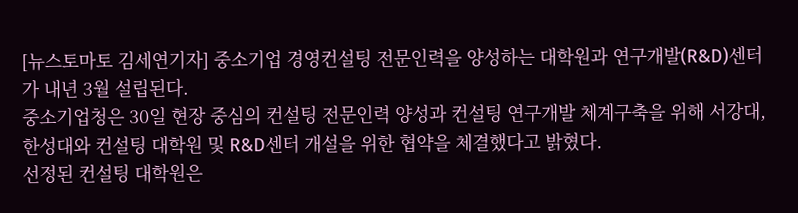[뉴스토마토 김세연기자] 중소기업 경영컨설팅 전문인력을 양성하는 대학원과 연구개발(R&D)센터가 내년 3월 설립된다.
중소기업청은 30일 현장 중심의 컨설팅 전문인력 양성과 컨설팅 연구개발 체계구축을 위해 서강대,한성대와 컨설팅 대학원 및 R&D센터 개설을 위한 협약을 체결했다고 밝혔다.
선정된 컨설팅 대학원은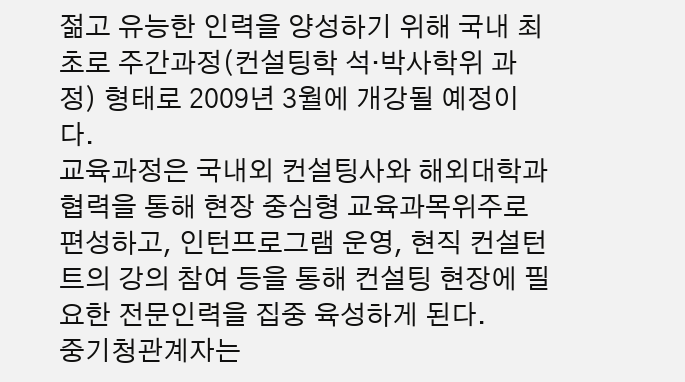젊고 유능한 인력을 양성하기 위해 국내 최초로 주간과정(컨설팅학 석·박사학위 과정) 형태로 2009년 3월에 개강될 예정이다.
교육과정은 국내외 컨설팅사와 해외대학과 협력을 통해 현장 중심형 교육과목위주로 편성하고, 인턴프로그램 운영, 현직 컨설턴트의 강의 참여 등을 통해 컨설팅 현장에 필요한 전문인력을 집중 육성하게 된다.
중기청관계자는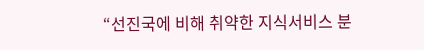“선진국에 비해 취약한 지식서비스 분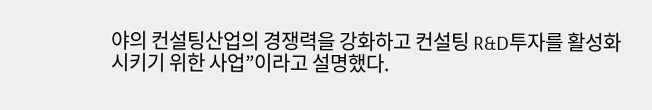야의 컨설팅산업의 경쟁력을 강화하고 컨설팅 R&D투자를 활성화시키기 위한 사업”이라고 설명했다.